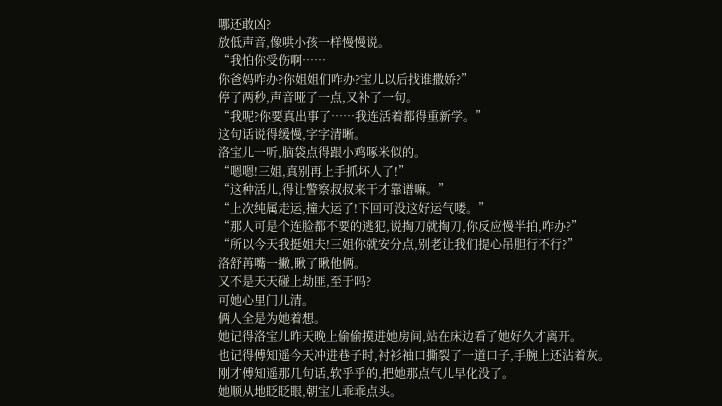哪还敢凶?
放低声音,像哄小孩一样慢慢说。
“我怕你受伤啊……
你爸妈咋办?你姐姐们咋办?宝儿以后找谁撒娇?”
停了两秒,声音哑了一点,又补了一句。
“我呢?你要真出事了……我连活着都得重新学。”
这句话说得缓慢,字字清晰。
洛宝儿一听,脑袋点得跟小鸡啄米似的。
“嗯嗯!三姐,真别再上手抓坏人了!”
“这种活儿,得让警察叔叔来干才靠谱嘛。”
“上次纯属走运,撞大运了!下回可没这好运气喽。”
“那人可是个连脸都不要的逃犯,说掏刀就掏刀,你反应慢半拍,咋办?”
“所以今天我挺姐夫!三姐你就安分点,别老让我们提心吊胆行不行?”
洛舒苒嘴一撇,瞅了瞅他俩。
又不是天天碰上劫匪,至于吗?
可她心里门儿清。
俩人全是为她着想。
她记得洛宝儿昨天晚上偷偷摸进她房间,站在床边看了她好久才离开。
也记得傅知遥今天冲进巷子时,衬衫袖口撕裂了一道口子,手腕上还沾着灰。
刚才傅知遥那几句话,软乎乎的,把她那点气儿早化没了。
她顺从地眨眨眼,朝宝儿乖乖点头。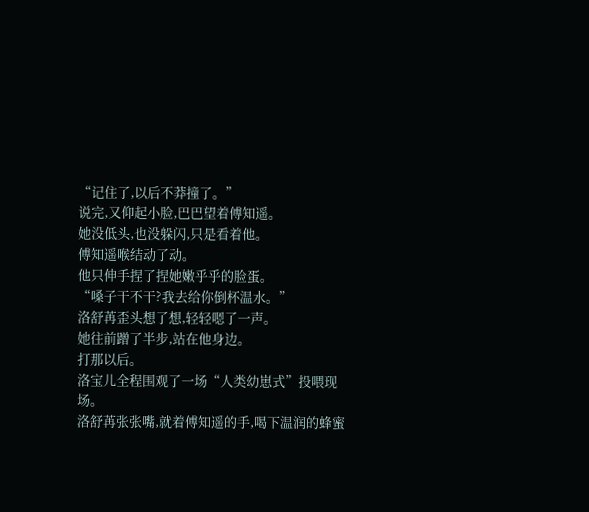“记住了,以后不莽撞了。”
说完,又仰起小脸,巴巴望着傅知遥。
她没低头,也没躲闪,只是看着他。
傅知遥喉结动了动。
他只伸手捏了捏她嫩乎乎的脸蛋。
“嗓子干不干?我去给你倒杯温水。”
洛舒苒歪头想了想,轻轻嗯了一声。
她往前蹭了半步,站在他身边。
打那以后。
洛宝儿全程围观了一场“人类幼崽式”投喂现场。
洛舒苒张张嘴,就着傅知遥的手,喝下温润的蜂蜜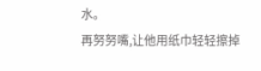水。
再努努嘴,让他用纸巾轻轻擦掉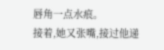唇角一点水痕。
接着,她又张嘴,接过他递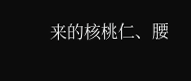来的核桃仁、腰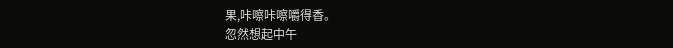果,咔嚓咔嚓嚼得香。
忽然想起中午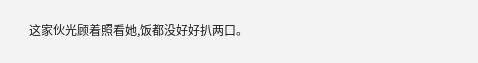这家伙光顾着照看她,饭都没好好扒两口。